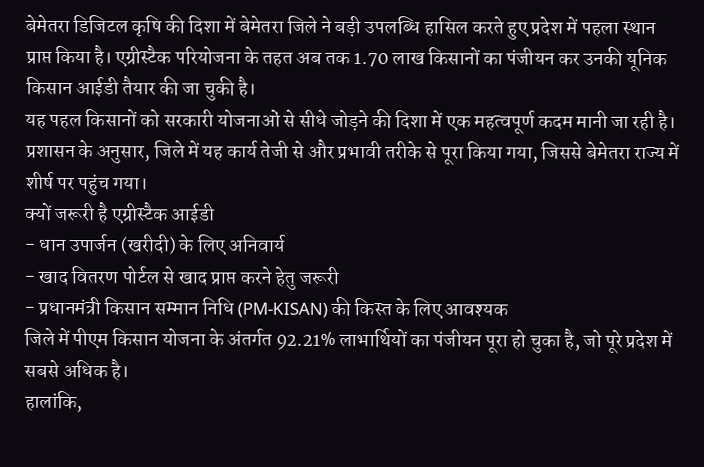बेमेतरा डिजिटल कृषि की दिशा में बेमेतरा जिले ने बड़ी उपलब्धि हासिल करते हुए प्रदेश में पहला स्थान प्राप्त किया है। एग्रीस्टैक परियोजना के तहत अब तक 1.70 लाख किसानों का पंजीयन कर उनकी यूनिक किसान आईडी तैयार की जा चुकी है।
यह पहल किसानों को सरकारी योजनाओं से सीधे जोड़ने की दिशा में एक महत्वपूर्ण कदम मानी जा रही है। प्रशासन के अनुसार, जिले में यह कार्य तेजी से और प्रभावी तरीके से पूरा किया गया, जिससे बेमेतरा राज्य में शीर्ष पर पहुंच गया।
क्यों जरूरी है एग्रीस्टैक आईडी
- धान उपार्जन (खरीदी) के लिए अनिवार्य
- खाद वितरण पोर्टल से खाद प्राप्त करने हेतु जरूरी
- प्रधानमंत्री किसान सम्मान निधि (PM-KISAN) की किस्त के लिए आवश्यक
जिले में पीएम किसान योजना के अंतर्गत 92.21% लाभार्थियों का पंजीयन पूरा हो चुका है, जो पूरे प्रदेश में सबसे अधिक है।
हालांकि,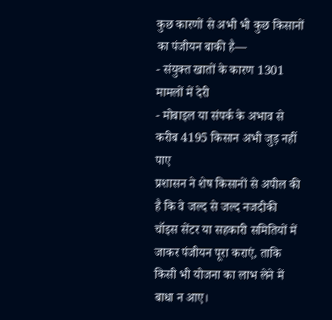कुछ कारणों से अभी भी कुछ किसानों का पंजीयन बाकी है—
- संयुक्त खातों के कारण 1301 मामलों में देरी
- मोबाइल या संपर्क के अभाव से करीब 4195 किसान अभी जुड़ नहीं पाए
प्रशासन ने शेष किसानों से अपील की है कि वे जल्द से जल्द नजदीकी चॉइस सेंटर या सहकारी समितियों में जाकर पंजीयन पूरा कराएं, ताकि किसी भी योजना का लाभ लेने में बाधा न आए।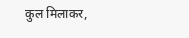कुल मिलाकर,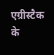एग्रीस्टैक के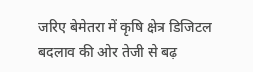जरिए बेमेतरा में कृषि क्षेत्र डिजिटल बदलाव की ओर तेजी से बढ़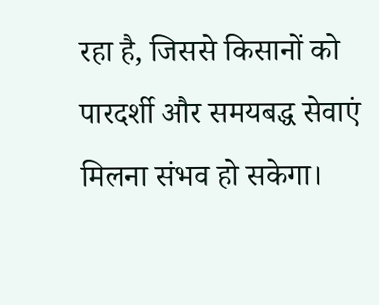रहा है, जिससे किसानों को पारदर्शी और समयबद्ध सेवाएं मिलना संभव हो सकेगा।